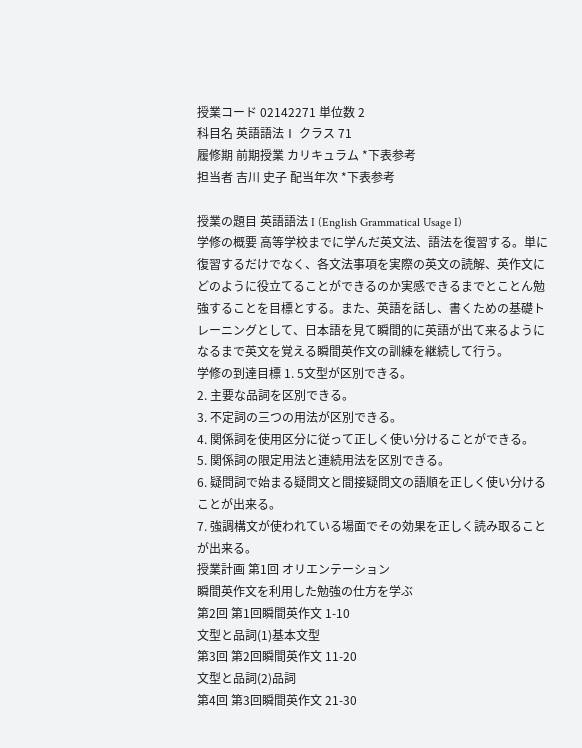授業コード 02142271 単位数 2
科目名 英語語法Ⅰ クラス 71
履修期 前期授業 カリキュラム *下表参考
担当者 吉川 史子 配当年次 *下表参考

授業の題目 英語語法 I (English Grammatical Usage I)
学修の概要 高等学校までに学んだ英文法、語法を復習する。単に復習するだけでなく、各文法事項を実際の英文の読解、英作文にどのように役立てることができるのか実感できるまでとことん勉強することを目標とする。また、英語を話し、書くための基礎トレーニングとして、日本語を見て瞬間的に英語が出て来るようになるまで英文を覚える瞬間英作文の訓練を継続して行う。
学修の到達目標 1. 5文型が区別できる。
2. 主要な品詞を区別できる。
3. 不定詞の三つの用法が区別できる。
4. 関係詞を使用区分に従って正しく使い分けることができる。
5. 関係詞の限定用法と連続用法を区別できる。
6. 疑問詞で始まる疑問文と間接疑問文の語順を正しく使い分けることが出来る。
7. 強調構文が使われている場面でその効果を正しく読み取ることが出来る。
授業計画 第1回 オリエンテーション
瞬間英作文を利用した勉強の仕方を学ぶ
第2回 第1回瞬間英作文 1-10
文型と品詞(1)基本文型
第3回 第2回瞬間英作文 11-20
文型と品詞(2)品詞
第4回 第3回瞬間英作文 21-30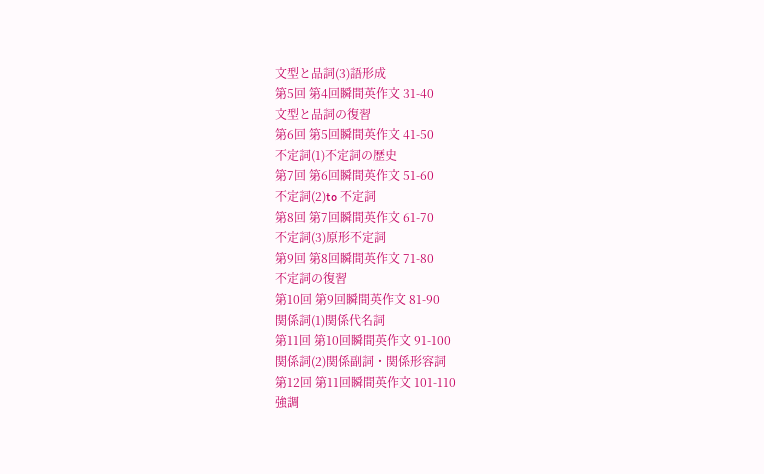文型と品詞(3)語形成
第5回 第4回瞬間英作文 31-40
文型と品詞の復習
第6回 第5回瞬間英作文 41-50
不定詞(1)不定詞の歴史
第7回 第6回瞬間英作文 51-60
不定詞(2)to 不定詞
第8回 第7回瞬間英作文 61-70
不定詞(3)原形不定詞
第9回 第8回瞬間英作文 71-80
不定詞の復習
第10回 第9回瞬間英作文 81-90
関係詞(1)関係代名詞
第11回 第10回瞬間英作文 91-100
関係詞(2)関係副詞・関係形容詞
第12回 第11回瞬間英作文 101-110
強調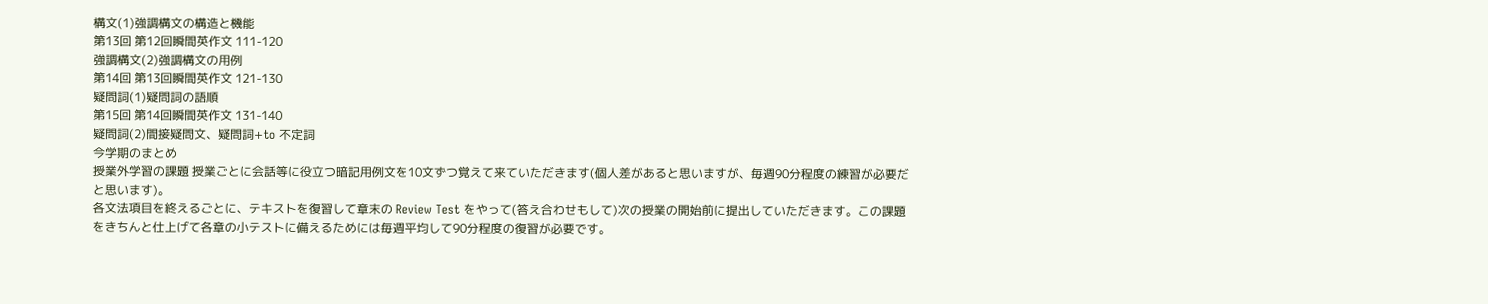構文(1)強調構文の構造と機能
第13回 第12回瞬間英作文 111-120
強調構文(2)強調構文の用例
第14回 第13回瞬間英作文 121-130
疑問詞(1)疑問詞の語順
第15回 第14回瞬間英作文 131-140
疑問詞(2)間接疑問文、疑問詞+to 不定詞
今学期のまとめ
授業外学習の課題 授業ごとに会話等に役立つ暗記用例文を10文ずつ覚えて来ていただきます(個人差があると思いますが、毎週90分程度の練習が必要だと思います)。
各文法項目を終えるごとに、テキストを復習して章末の Review Test をやって(答え合わせもして)次の授業の開始前に提出していただきます。この課題をきちんと仕上げて各章の小テストに備えるためには毎週平均して90分程度の復習が必要です。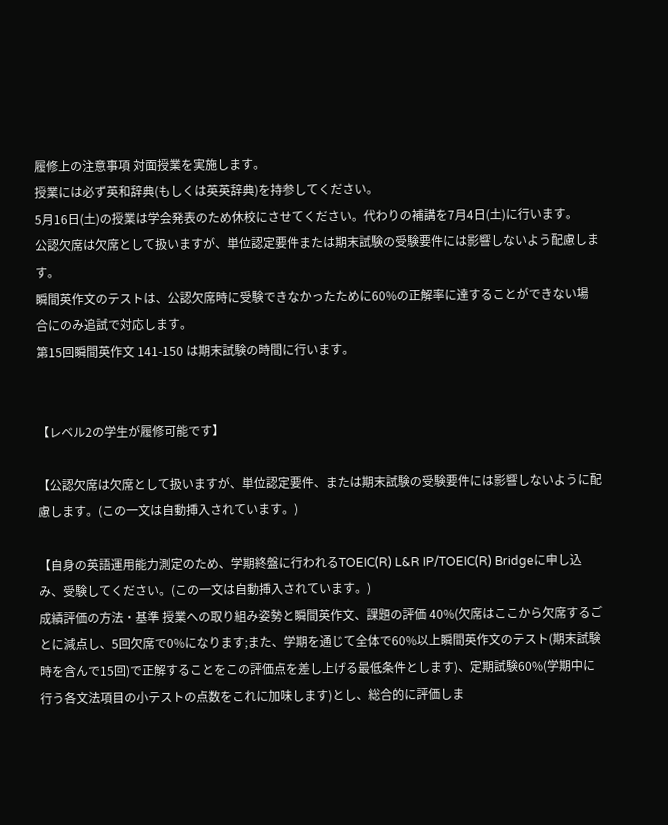履修上の注意事項 対面授業を実施します。
授業には必ず英和辞典(もしくは英英辞典)を持参してください。
5月16日(土)の授業は学会発表のため休校にさせてください。代わりの補講を7月4日(土)に行います。
公認欠席は欠席として扱いますが、単位認定要件または期末試験の受験要件には影響しないよう配慮します。
瞬間英作文のテストは、公認欠席時に受験できなかったために60%の正解率に達することができない場合にのみ追試で対応します。
第15回瞬間英作文 141-150 は期末試験の時間に行います。


【レベル2の学生が履修可能です】

【公認欠席は欠席として扱いますが、単位認定要件、または期末試験の受験要件には影響しないように配慮します。(この一文は自動挿入されています。)

【自身の英語運用能力測定のため、学期終盤に行われるTOEIC(R) L&R IP/TOEIC(R) Bridgeに申し込み、受験してください。(この一文は自動挿入されています。)
成績評価の方法・基準 授業への取り組み姿勢と瞬間英作文、課題の評価 40%(欠席はここから欠席するごとに減点し、5回欠席で0%になります;また、学期を通じて全体で60%以上瞬間英作文のテスト(期末試験時を含んで15回)で正解することをこの評価点を差し上げる最低条件とします)、定期試験60%(学期中に行う各文法項目の小テストの点数をこれに加味します)とし、総合的に評価しま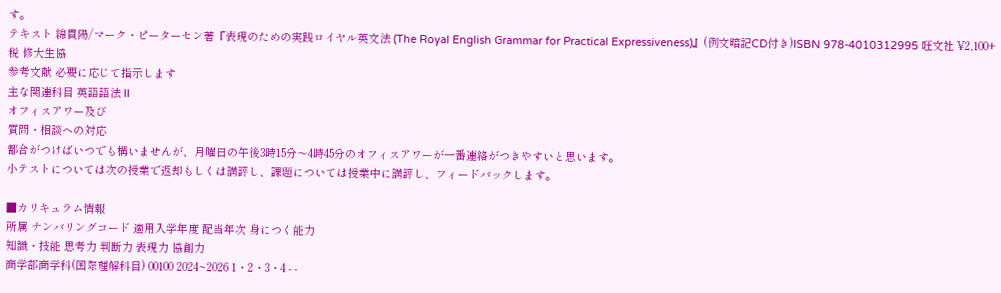す。
テキスト 綿貫陽/マーク・ピーターセン著『表現のための実践ロイヤル英文法 (The Royal English Grammar for Practical Expressiveness)』(例文暗記CD付き)ISBN 978-4010312995 旺文社 ¥2,100+税 修大生協
参考文献 必要に応じて指示します
主な関連科目 英語語法 II
オフィスアワー及び
質問・相談への対応
都合がつけばいつでも構いませんが、月曜日の午後3時15分〜4時45分のオフィスアワーが一番連絡がつきやすいと思います。
小テストについては次の授業で返却もしくは講評し、課題については授業中に講評し、フィードバックします。

■カリキュラム情報
所属 ナンバリングコード 適用入学年度 配当年次 身につく能力
知識・技能 思考力 判断力 表現力 協創力
商学部商学科(国際理解科目) 00100 2024~2026 1・2・3・4 - -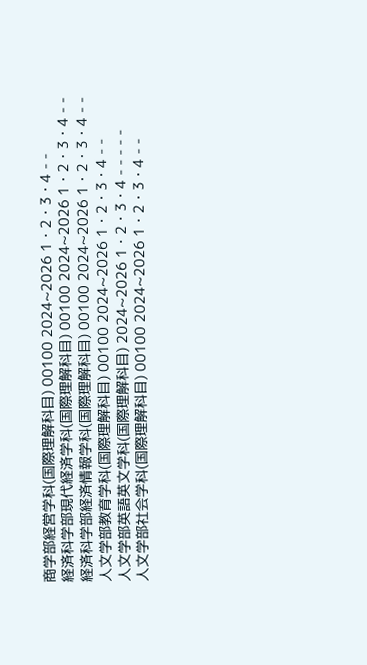商学部経営学科(国際理解科目) 00100 2024~2026 1・2・3・4 - -
経済科学部現代経済学科(国際理解科目) 00100 2024~2026 1・2・3・4 - -
経済科学部経済情報学科(国際理解科目) 00100 2024~2026 1・2・3・4 - -
人文学部教育学科(国際理解科目) 00100 2024~2026 1・2・3・4 - -
人文学部英語英文学科(国際理解科目) 2024~2026 1・2・3・4 - - - - -
人文学部社会学科(国際理解科目) 00100 2024~2026 1・2・3・4 - -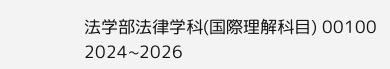法学部法律学科(国際理解科目) 00100 2024~2026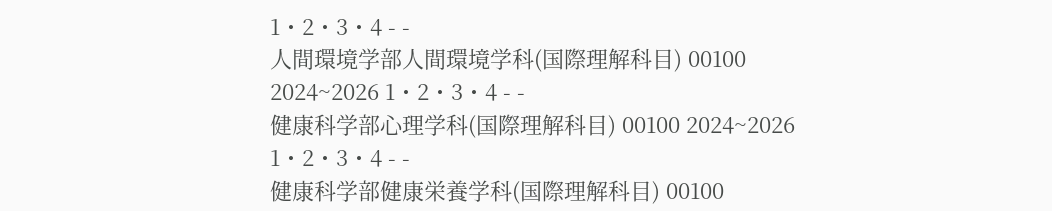1・2・3・4 - -
人間環境学部人間環境学科(国際理解科目) 00100 2024~2026 1・2・3・4 - -
健康科学部心理学科(国際理解科目) 00100 2024~2026 1・2・3・4 - -
健康科学部健康栄養学科(国際理解科目) 00100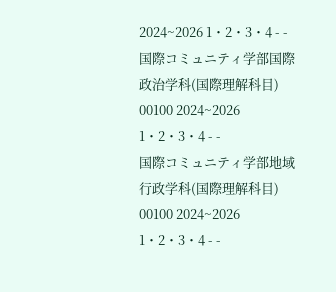2024~2026 1・2・3・4 - -
国際コミュニティ学部国際政治学科(国際理解科目) 00100 2024~2026 1・2・3・4 - -
国際コミュニティ学部地域行政学科(国際理解科目) 00100 2024~2026 1・2・3・4 - -